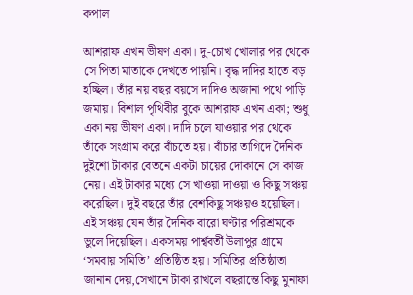কপাল

আশরাফ এখন ভীষণ একা। দু-চোখ খোলার পর থেকে সে পিতা মাতাকে দেখতে পায়নি। বৃদ্ধ দাদির হাতে বড় হচ্ছিল। তাঁর নয় বছর বয়সে দাদিও অজানা পথে পাড়ি জমায়। বিশাল পৃথিবীর বুকে আশরাফ এখন একা; শুধু একা নয় ভীষণ একা। দাদি চলে যাওয়ার পর থেকে তাঁকে সংগ্রাম করে বাঁচতে হয়। বাঁচার তাগিদে দৈনিক দুইশো টাকার বেতনে একটা চায়ের দোকানে সে কাজ নেয়। এই টাকার মধ্যে সে খাওয়া দাওয়া ও কিছু সঞ্চয় করেছিল। দুই বছরে তাঁর বেশকিছু সঞ্চয়ও হয়েছিল। এই সঞ্চয় যেন তাঁর দৈনিক বারো ঘণ্টার পরিশ্রমকে ভুলে দিয়েছিল। একসময় পার্শ্ববর্তী উলাপুর গ্রামে ‘সমবায় সমিতি’ প্রতিষ্ঠিত হয়। সমিতির প্রতিষ্ঠাতা জানান দেয়,সেখানে টাকা রাখলে বছরান্তে কিছু মুনাফা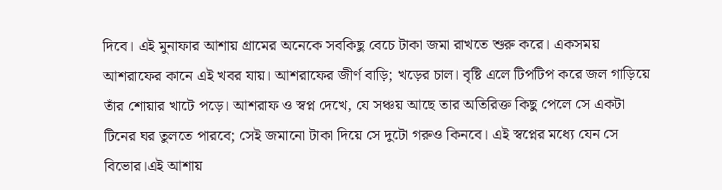দিবে। এই মুনাফার আশায় গ্রামের অনেকে সবকিছু বেচে টাকা জমা রাখতে শুরু করে। একসময় আশরাফের কানে এই খবর যায়। আশরাফের জীর্ণ বাড়ি; খড়ের চাল। বৃষ্টি এলে টিপটিপ করে জল গাড়িয়ে তাঁর শোয়ার খাটে পড়ে। আশরাফ ও স্বপ্ন দেখে, যে সঞ্চয় আছে তার অতিরিক্ত কিছু পেলে সে একটা টিনের ঘর তুলতে পারবে; সেই জমানো টাকা দিয়ে সে দুটো গরুও কিনবে। এই স্বপ্নের মধ্যে যেন সে বিভোর।এই আশায়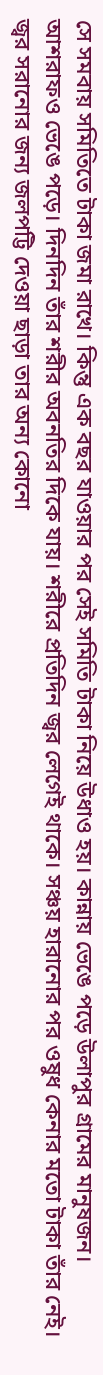সে সমবায় সমিতিতে টাকা জমা রাখে। কিন্তু এক বছর যাওয়ার পর সেই সমিতি টাকা নিয়ে উধাও হয়। কান্নায় ভেঙে পড়ে উলাপুর গ্রামের মানুষজন। আশরাফও ভেঙে পড়ে। দিনদিন তাঁর শরীর অবনতির দিকে যায়। শরীরে প্রতিদিন জ্বর লেগেই থাকে। সঞ্চয় হারানোর পর ওষুধ কেনার মতো টাকা তাঁর নেই। জ্বর সরানোর জন্য জলপট্টি দেওয়া ছাড়া তার অন্য কোনো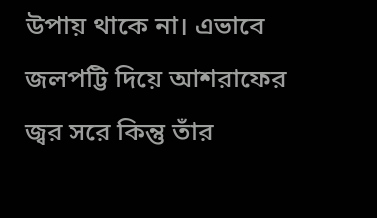উপায় থাকে না। এভাবে জলপট্টি দিয়ে আশরাফের জ্বর সরে কিন্তু তাঁর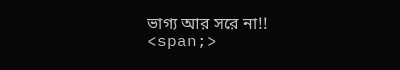ভাগ্য আর সরে না!!
<span;>